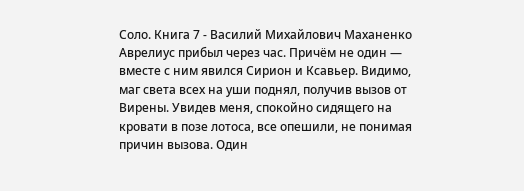Соло. Книга 7 - Василий Михайлович Маханенко
Аврелиус прибыл через час. Причём не один — вместе с ним явился Сирион и Ксавьер. Видимо, маг света всех на уши поднял, получив вызов от Вирены. Увидев меня, спокойно сидящего на кровати в позе лотоса, все опешили, не понимая причин вызова. Один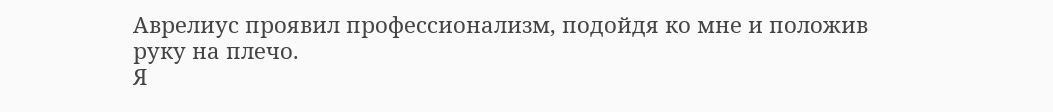Аврелиус проявил профессионализм, подойдя ко мне и положив руку на плечо.
Я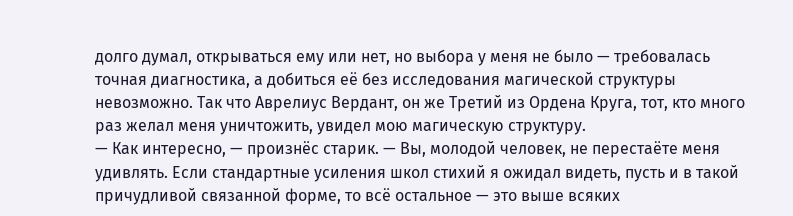долго думал, открываться ему или нет, но выбора у меня не было — требовалась точная диагностика, а добиться её без исследования магической структуры невозможно. Так что Аврелиус Вердант, он же Третий из Ордена Круга, тот, кто много раз желал меня уничтожить, увидел мою магическую структуру.
— Как интересно, — произнёс старик. — Вы, молодой человек, не перестаёте меня удивлять. Если стандартные усиления школ стихий я ожидал видеть, пусть и в такой причудливой связанной форме, то всё остальное — это выше всяких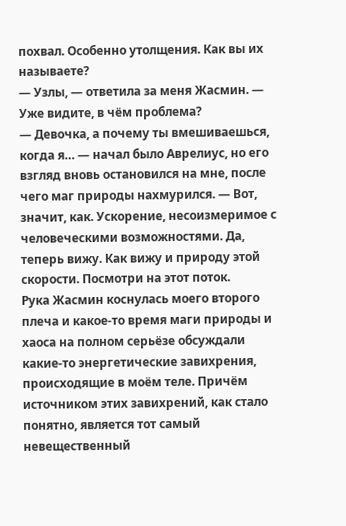похвал. Особенно утолщения. Как вы их называете?
— Узлы, — ответила за меня Жасмин. — Уже видите, в чём проблема?
— Девочка, а почему ты вмешиваешься, когда я… — начал было Аврелиус, но его взгляд вновь остановился на мне, после чего маг природы нахмурился. — Вот, значит, как. Ускорение, несоизмеримое с человеческими возможностями. Да, теперь вижу. Как вижу и природу этой скорости. Посмотри на этот поток.
Рука Жасмин коснулась моего второго плеча и какое-то время маги природы и хаоса на полном серьёзе обсуждали какие-то энергетические завихрения, происходящие в моём теле. Причём источником этих завихрений, как стало понятно, является тот самый невещественный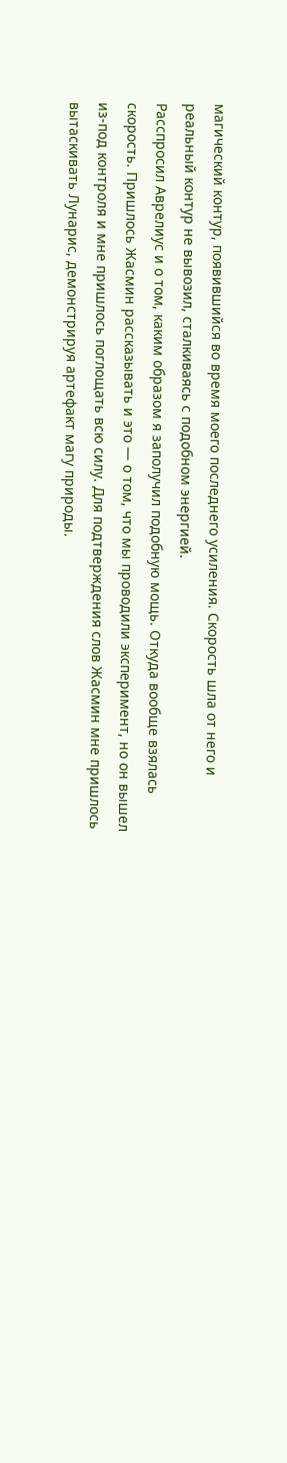магический контур, появившийся во время моего последнего усиления. Скорость шла от него и реальный контур не вывозил, сталкиваясь с подобном энергией.
Расспросил Аврелиус и о том, каким образом я заполучил подобную мощь. Откуда вообще взялась скорость. Пришлось Жасмин рассказывать и это — о том, что мы проводили эксперимент, но он вышел из-под контроля и мне пришлось поглощать всю силу. Для подтверждения слов Жасмин мне пришлось вытаскивать Лунарис, демонстрируя артефакт магу природы.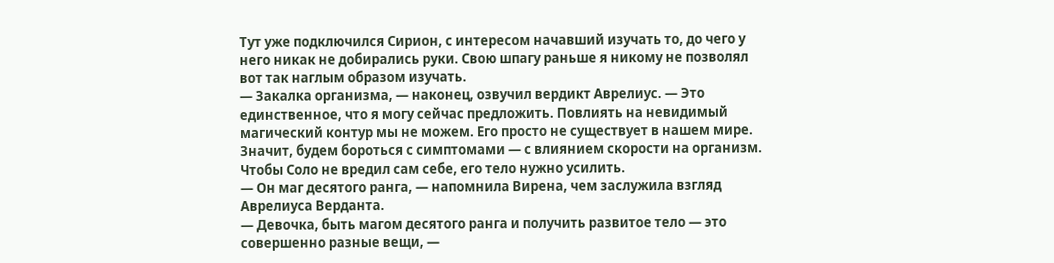Тут уже подключился Сирион, с интересом начавший изучать то, до чего у него никак не добирались руки. Свою шпагу раньше я никому не позволял вот так наглым образом изучать.
— Закалка организма, — наконец, озвучил вердикт Аврелиус. — Это единственное, что я могу сейчас предложить. Повлиять на невидимый магический контур мы не можем. Его просто не существует в нашем мире. Значит, будем бороться с симптомами — с влиянием скорости на организм. Чтобы Соло не вредил сам себе, его тело нужно усилить.
— Он маг десятого ранга, — напомнила Вирена, чем заслужила взгляд Аврелиуса Верданта.
— Девочка, быть магом десятого ранга и получить развитое тело — это совершенно разные вещи, —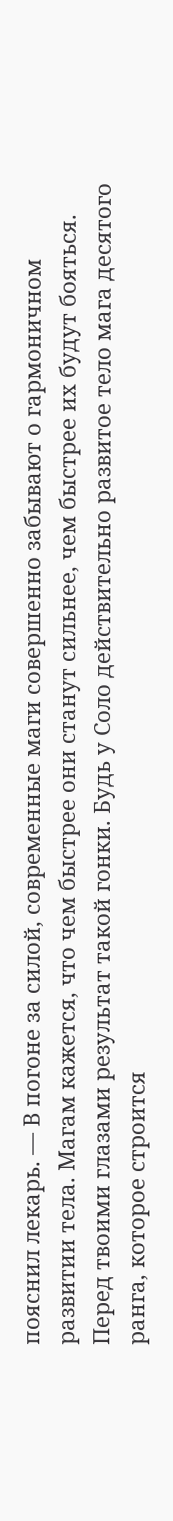пояснил лекарь. — В погоне за силой, современные маги совершенно забывают о гармоничном развитии тела. Магам кажется, что чем быстрее они станут сильнее, чем быстрее их будут бояться. Перед твоими глазами результат такой гонки. Будь у Соло действительно развитое тело мага десятого ранга, которое строится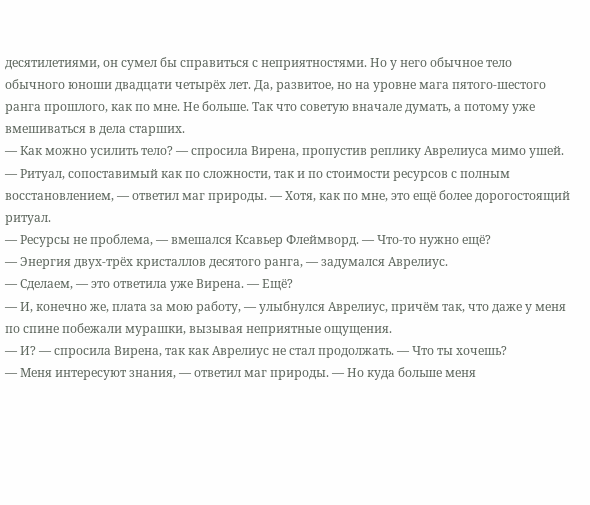десятилетиями, он сумел бы справиться с неприятностями. Но у него обычное тело обычного юноши двадцати четырёх лет. Да, развитое, но на уровне мага пятого-шестого ранга прошлого, как по мне. Не больше. Так что советую вначале думать, а потому уже вмешиваться в дела старших.
— Как можно усилить тело? — спросила Вирена, пропустив реплику Аврелиуса мимо ушей.
— Ритуал, сопоставимый как по сложности, так и по стоимости ресурсов с полным восстановлением, — ответил маг природы. — Хотя, как по мне, это ещё более дорогостоящий ритуал.
— Ресурсы не проблема, — вмешался Ксавьер Флеймворд. — Что-то нужно ещё?
— Энергия двух-трёх кристаллов десятого ранга, — задумался Аврелиус.
— Сделаем, — это ответила уже Вирена. — Ещё?
— И, конечно же, плата за мою работу, — улыбнулся Аврелиус, причём так, что даже у меня по спине побежали мурашки, вызывая неприятные ощущения.
— И? — спросила Вирена, так как Аврелиус не стал продолжать. — Что ты хочешь?
— Меня интересуют знания, — ответил маг природы. — Но куда больше меня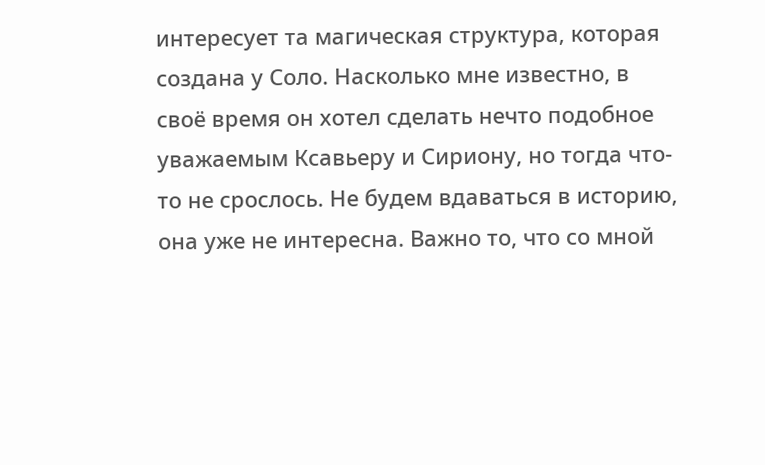интересует та магическая структура, которая создана у Соло. Насколько мне известно, в своё время он хотел сделать нечто подобное уважаемым Ксавьеру и Сириону, но тогда что-то не срослось. Не будем вдаваться в историю, она уже не интересна. Важно то, что со мной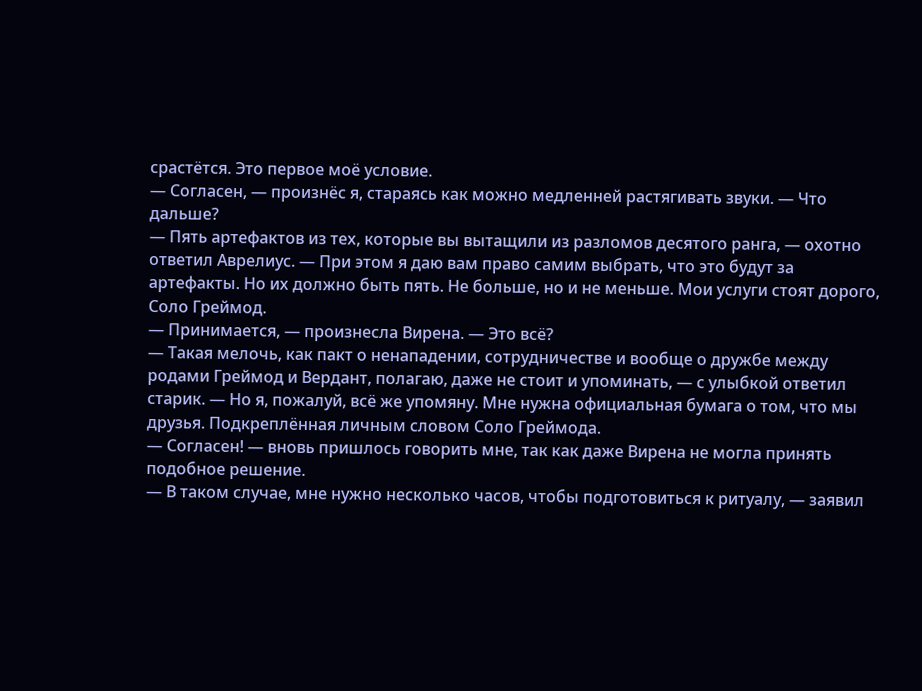срастётся. Это первое моё условие.
— Согласен, — произнёс я, стараясь как можно медленней растягивать звуки. — Что дальше?
— Пять артефактов из тех, которые вы вытащили из разломов десятого ранга, — охотно ответил Аврелиус. — При этом я даю вам право самим выбрать, что это будут за артефакты. Но их должно быть пять. Не больше, но и не меньше. Мои услуги стоят дорого, Соло Греймод.
— Принимается, — произнесла Вирена. — Это всё?
— Такая мелочь, как пакт о ненападении, сотрудничестве и вообще о дружбе между родами Греймод и Вердант, полагаю, даже не стоит и упоминать, — с улыбкой ответил старик. — Но я, пожалуй, всё же упомяну. Мне нужна официальная бумага о том, что мы друзья. Подкреплённая личным словом Соло Греймода.
— Согласен! — вновь пришлось говорить мне, так как даже Вирена не могла принять подобное решение.
— В таком случае, мне нужно несколько часов, чтобы подготовиться к ритуалу, — заявил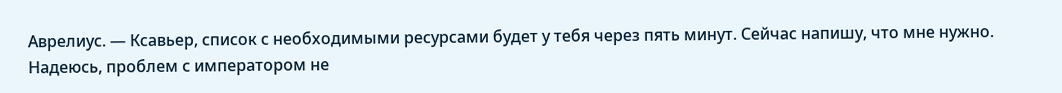Аврелиус. — Ксавьер, список с необходимыми ресурсами будет у тебя через пять минут. Сейчас напишу, что мне нужно. Надеюсь, проблем с императором не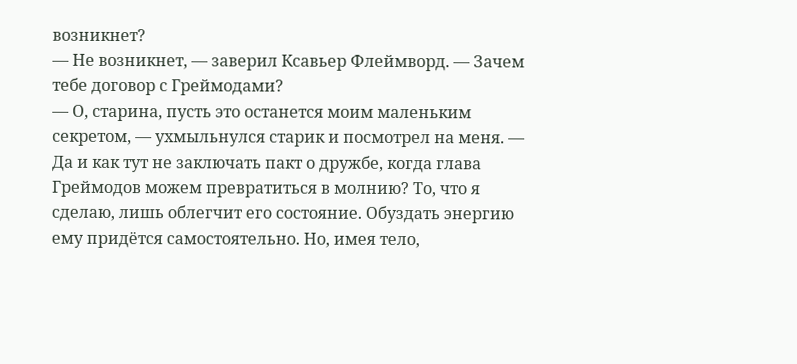возникнет?
— Не возникнет, — заверил Ксавьер Флеймворд. — Зачем тебе договор с Греймодами?
— О, старина, пусть это останется моим маленьким секретом, — ухмыльнулся старик и посмотрел на меня. — Да и как тут не заключать пакт о дружбе, когда глава Греймодов можем превратиться в молнию? То, что я сделаю, лишь облегчит его состояние. Обуздать энергию ему придётся самостоятельно. Но, имея тело,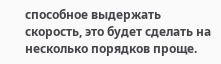способное выдержать скорость, это будет сделать на несколько порядков проще.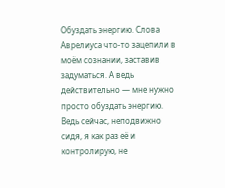Обуздать энергию. Слова Аврелиуса что-то зацепили в моём сознании, заставив задуматься. А ведь действительно — мне нужно просто обуздать энергию. Ведь сейчас, неподвижно сидя, я как раз её и контролирую, не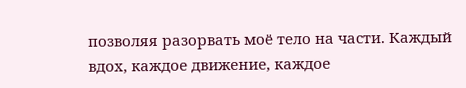позволяя разорвать моё тело на части. Каждый вдох, каждое движение, каждое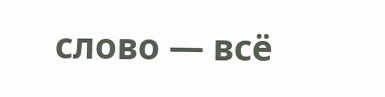слово — всё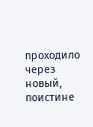проходило через новый, поистине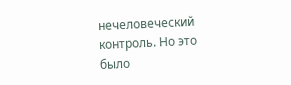нечеловеческий контроль. Но это было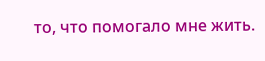то, что помогало мне жить.